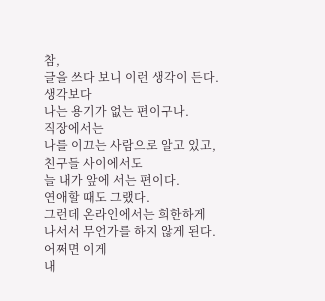참,
글을 쓰다 보니 이런 생각이 든다.
생각보다
나는 용기가 없는 편이구나.
직장에서는
나를 이끄는 사람으로 알고 있고,
친구들 사이에서도
늘 내가 앞에 서는 편이다.
연애할 때도 그랬다.
그런데 온라인에서는 희한하게
나서서 무언가를 하지 않게 된다.
어쩌면 이게
내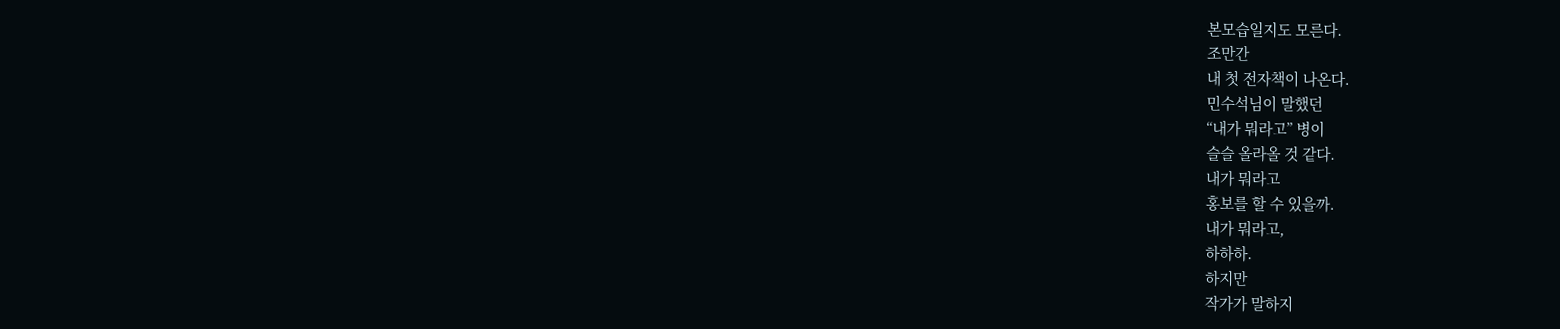본모습일지도 모른다.
조만간
내 첫 전자책이 나온다.
민수석님이 말했던
“내가 뭐라고” 병이
슬슬 올라올 것 같다.
내가 뭐라고
홍보를 할 수 있을까.
내가 뭐라고,
하하하.
하지만
작가가 말하지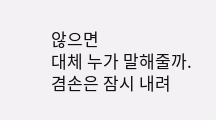않으면
대체 누가 말해줄까.
겸손은 잠시 내려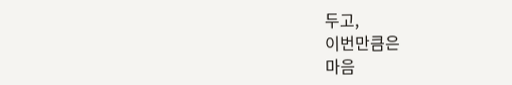두고,
이번만큼은
마음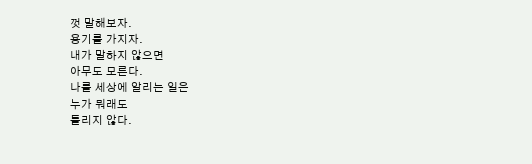껏 말해보자.
용기를 가지자.
내가 말하지 않으면
아무도 모른다.
나를 세상에 알리는 일은
누가 뭐래도
틀리지 않다.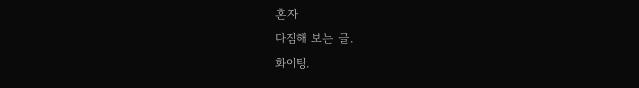혼자
다짐해 보는 글.
화이팅.